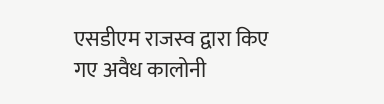एसडीएम राजस्व द्वारा किए गए अवैध कालोनी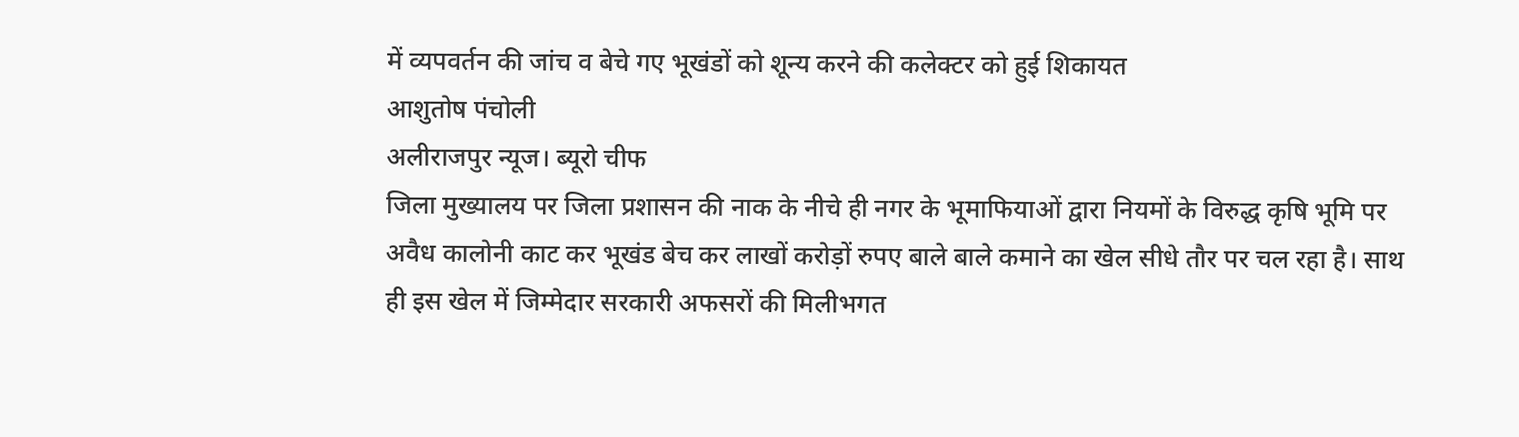में व्यपवर्तन की जांच व बेचे गए भूखंडों को शून्य करने की कलेक्टर को हुई शिकायत
आशुतोष पंचोली
अलीराजपुर न्यूज। ब्यूरो चीफ
जिला मुख्यालय पर जिला प्रशासन की नाक के नीचे ही नगर के भूमाफियाओं द्वारा नियमों के विरुद्ध कृषि भूमि पर अवैध कालोनी काट कर भूखंड बेच कर लाखों करोड़ों रुपए बाले बाले कमाने का खेल सीधे तौर पर चल रहा है। साथ ही इस खेल में जिम्मेदार सरकारी अफसरों की मिलीभगत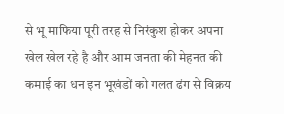से भू माफिया पूरी तरह से निरंकुश होकर अपना खेल खेल रहे है और आम जनता की मेहनत की कमाई का धन इन भूखंडों को गलत ढंग से विक्रय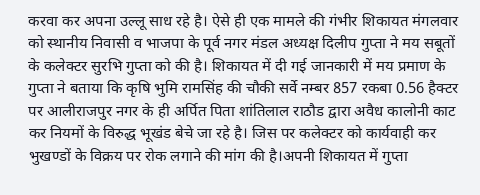करवा कर अपना उल्लू साध रहे है। ऐसे ही एक मामले की गंभीर शिकायत मंगलवार को स्थानीय निवासी व भाजपा के पूर्व नगर मंडल अध्यक्ष दिलीप गुप्ता ने मय सबूतों के कलेक्टर सुरभि गुप्ता को की है। शिकायत में दी गई जानकारी में मय प्रमाण के गुप्ता ने बताया कि कृषि भुमि रामसिंह की चौकी सर्वे नम्बर 857 रकबा 0.56 हैक्टर पर आलीराजपुर नगर के ही अर्पित पिता शांतिलाल राठौड द्वारा अवैध कालोनी काट कर नियमों के विरुद्ध भूखंड बेचे जा रहे है। जिस पर कलेक्टर को कार्यवाही कर भुखण्डों के विक्रय पर रोक लगाने की मांग की है।अपनी शिकायत में गुप्ता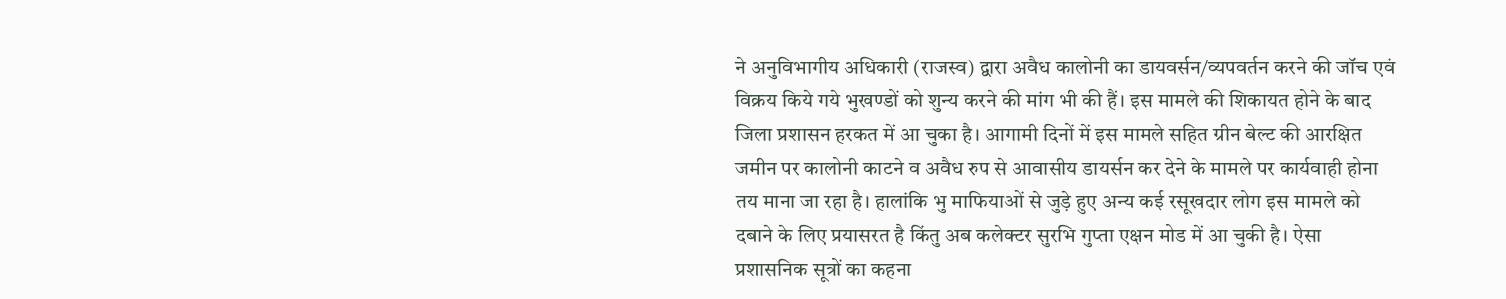ने अनुविभागीय अधिकारी (राजस्व) द्वारा अवैध कालोनी का डायवर्सन/व्यपवर्तन करने की जॉच एवं विक्रय किये गये भुखण्डों को शुन्य करने की मांग भी की हैं। इस मामले की शिकायत होने के बाद जिला प्रशासन हरकत में आ चुका है। आगामी दिनों में इस मामले सहित ग्रीन बेल्ट की आरक्षित जमीन पर कालोनी काटने व अवैध रुप से आवासीय डायर्सन कर देने के मामले पर कार्यवाही होना तय माना जा रहा है। हालांकि भु माफियाओं से जुड़े हुए अन्य कई रसूखदार लोग इस मामले को दबाने के लिए प्रयासरत है किंतु अब कलेक्टर सुरभि गुप्ता एक्षन मोड में आ चुकी है। ऐसा प्रशासनिक सूत्रों का कहना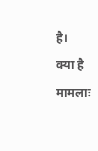है।
क्या है मामलाः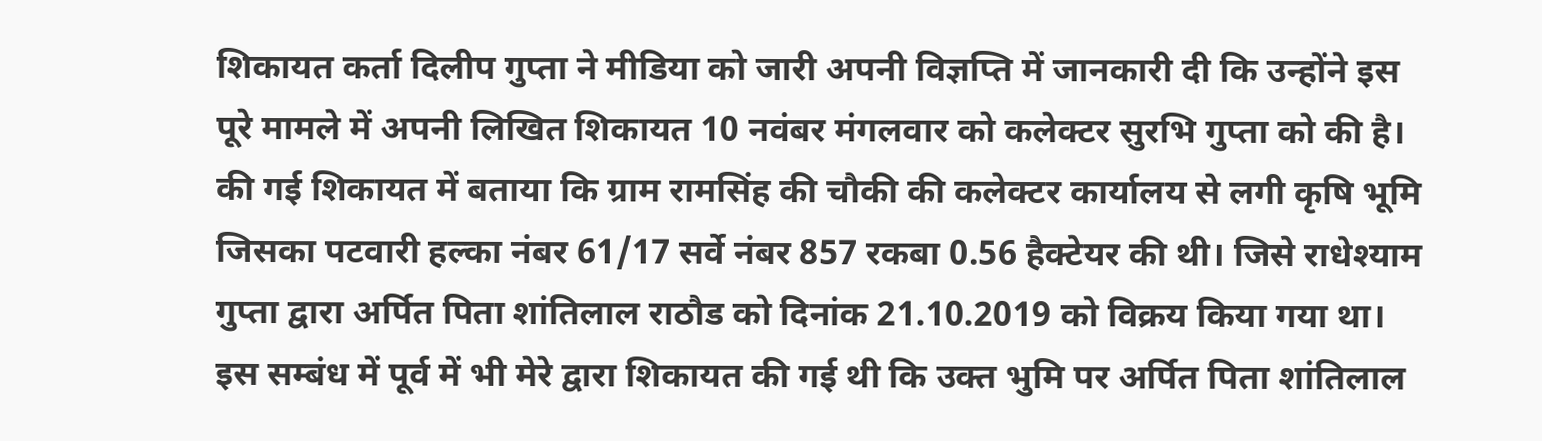शिकायत कर्ता दिलीप गुप्ता ने मीडिया को जारी अपनी विज्ञप्ति में जानकारी दी कि उन्होंने इस पूरे मामले में अपनी लिखित शिकायत 10 नवंबर मंगलवार को कलेक्टर सुरभि गुप्ता को की है। की गई शिकायत में बताया कि ग्राम रामसिंह की चौकी की कलेक्टर कार्यालय से लगी कृषि भूमि जिसका पटवारी हल्का नंबर 61/17 सर्वे नंबर 857 रकबा 0.56 हैक्टेयर की थी। जिसे राधेश्याम गुप्ता द्वारा अर्पित पिता शांतिलाल राठौड को दिनांक 21.10.2019 को विक्रय किया गया था। इस सम्बंध में पूर्व में भी मेरे द्वारा शिकायत की गई थी कि उक्त भुमि पर अर्पित पिता शांतिलाल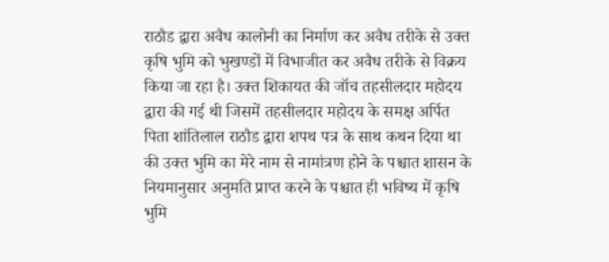राठौड द्वारा अवैध कालोनी का निर्माण कर अवैध तरीके से उक्त कृषि भुमि को भुखण्डों में विभाजीत कर अवैध तरीके से विक्रय किया जा रहा है। उक्त शिकायत की जॉच तहसीलदार महोदय द्वारा की गई थी जिसमें तहसीलदार महोदय के समक्ष अर्पित पिता शांतिलाल राठौड द्वारा शपथ पत्र के साथ कथन दिया था की उक्त भुमि का मेरे नाम से नामांत्रण होने के पश्चात शासन के नियमानुसार अनुमति प्राप्त करने के पश्चात ही भविष्य में कृषि भुमि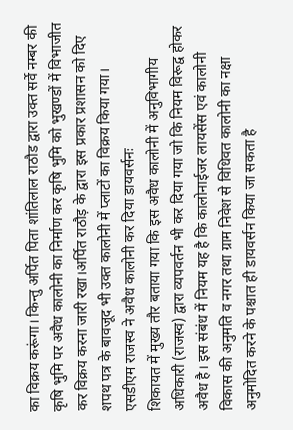का विक्रय करूंगा। किन्तु अर्पित पिता शांतिलाल राठौड द्वारा उक्त सर्वे नम्बर की कृषि भुमि पर अवैध कालोनी का निर्माण कर कृषि भुमि को भुखण्डों में विभाजीत कर विक्रय करना जारी रखा।अर्पित राठौड़ के द्वारा इस प्रकार प्रशासन को दिए शपथ पत्र के बावजूद भी उक्त कालोनी में प्लाटों का विक्रय किया गया।
एसडीएम राजस्व ने अवैध कालोनी कर दिया डायवर्सनः
शिकायत में मुख्य तौर बताया गया कि इस अवैध कालोनी में अनुविभागीय अधिकारी (राजस्व) द्वारा व्यपवर्तन भी कर दिया गया जो कि नियम विरूद्व होकर अवैध है। इस संबंध में नियम यह है कि कालोनाईजर लायसेंस एवं कालोनी विकास की अनुमति व नगर तथा ग्राम निवेश से विधिवत कालोनी का नक्षा अनुमोदित करने के पश्चात ही डायवर्सन किया जा सकता है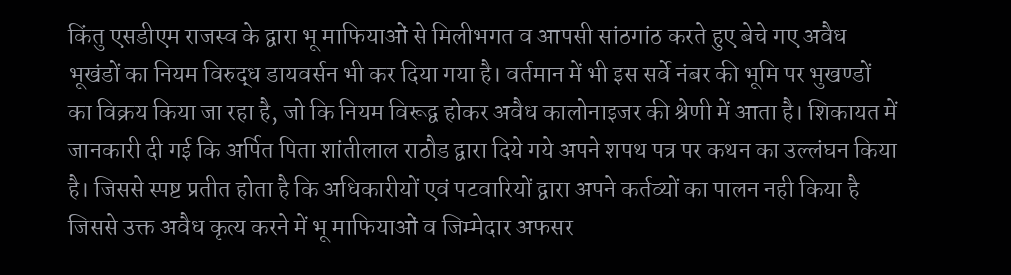किंतु एसडीएम राजस्व के द्वारा भू माफियाओं से मिलीभगत व आपसी सांठगांठ करते हुए बेचे गए अवैध भूखंडों का नियम विरुद्ध डायवर्सन भी कर दिया गया है। वर्तमान में भी इस सर्वे नंबर की भूमि पर भुखण्डों का विक्रय किया जा रहा है, जो कि नियम विरूद्व होकर अवैध कालोनाइजर की श्रेणी में आता है। शिकायत में जानकारी दी गई कि अर्पित पिता शांतीलाल राठौड द्वारा दिये गये अपने शपथ पत्र पर कथन का उल्लंघन किया है। जिससे स्पष्ट प्रतीत होता है कि अधिकारीयों एवं पटवारियों द्वारा अपने कर्तव्यों का पालन नही किया है जिससे उक्त अवैध कृत्य करने में भू माफियाओं व जिम्मेदार अफसर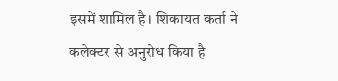इसमें शामिल है। शिकायत कर्ता ने कलेक्टर से अनुरोध किया है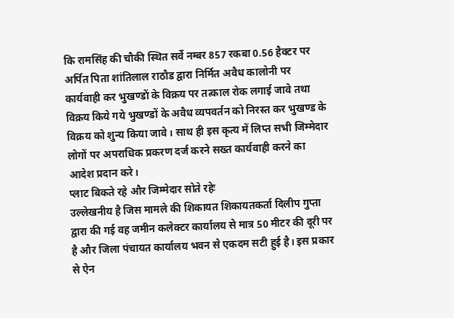कि रामसिंह की चौकी स्थित सर्वे नम्बर 857 रकबा 0.56 हैक्टर पर अर्पित पिता शांतिलाल राठौड द्वारा निर्मित अवैध कालोनी पर कार्यवाही कर भुखण्डों के विक्रय पर तत्काल रोक लगाई जावे तथा विक्रय किये गये भुखण्डों के अवैध व्यपवर्तन को निरस्त कर भुखण्ड के विक्रय को शुन्य किया जावे। साथ ही इस कृत्य में लिप्त सभी जिम्मेदार लोगों पर अपराधिक प्रकरण दर्ज करने सख्त कार्यवाही करने का आदेश प्रदान करे।
प्लाट बिकते रहे और जिम्मेदार सोते रहेः
उल्लेखनीय है जिस मामले की शिकायत शिकायतकर्ता दिलीप गुप्ता द्वारा की गई वह जमीन कलेक्टर कार्यालय से मात्र 50 मीटर की दूरी पर है और जिला पंचायत कार्यालय भवन से एकदम सटी हुई है। इस प्रकार से ऐन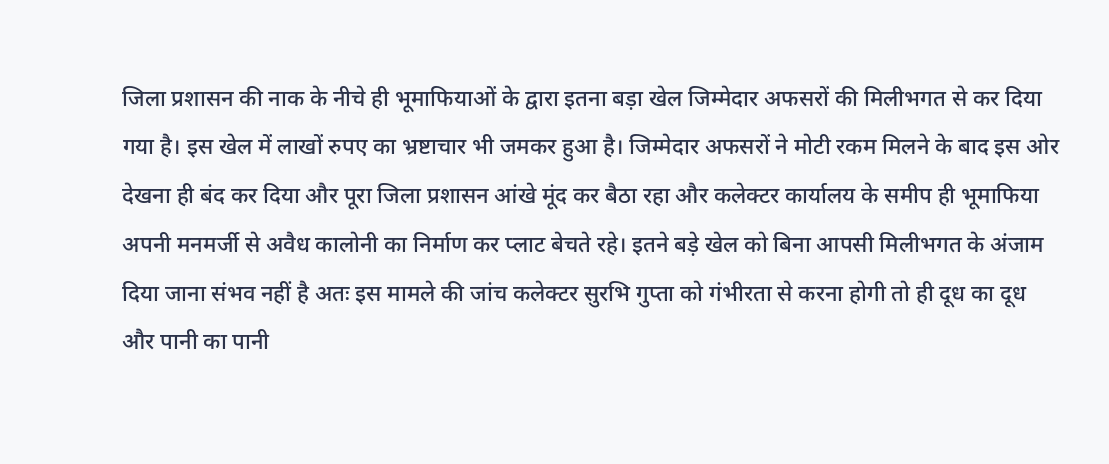जिला प्रशासन की नाक के नीचे ही भूमाफियाओं के द्वारा इतना बड़ा खेल जिम्मेदार अफसरों की मिलीभगत से कर दिया गया है। इस खेल में लाखों रुपए का भ्रष्टाचार भी जमकर हुआ है। जिम्मेदार अफसरों ने मोटी रकम मिलने के बाद इस ओर देखना ही बंद कर दिया और पूरा जिला प्रशासन आंखे मूंद कर बैठा रहा और कलेक्टर कार्यालय के समीप ही भूमाफिया अपनी मनमर्जी से अवैध कालोनी का निर्माण कर प्लाट बेचते रहे। इतने बड़े खेल को बिना आपसी मिलीभगत के अंजाम दिया जाना संभव नहीं है अतः इस मामले की जांच कलेक्टर सुरभि गुप्ता को गंभीरता से करना होगी तो ही दूध का दूध और पानी का पानी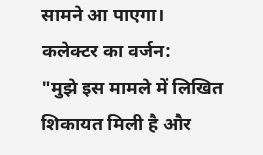सामने आ पाएगा।
कलेक्टर का वर्जन:
"मुझे इस मामले में लिखित शिकायत मिली है और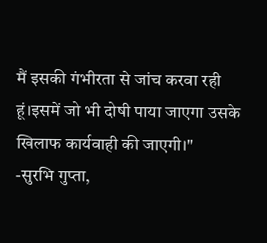मैं इसकी गंभीरता से जांच करवा रही हूं।इसमें जो भी दोषी पाया जाएगा उसके खिलाफ कार्यवाही की जाएगी।"
-सुरभि गुप्ता,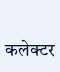कलेक्टर